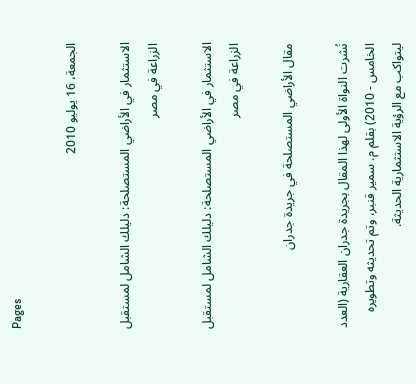Pages

الجمعة، 16 يوليو 2010

الاستثمار في الأراضي المستصلحة: دليلك الشامل لمستقبل الزراعة في مصر

الاستثمار في الأراضي المستصلحة: دليلك الشامل لمستقبل الزراعة في مصر

مقال الأراضي المستصلحة في جريدة جدران

نُشرت النواة الأولى لهذا المقال بجريدة جدران العقارية (العدد الخامس - 2010) بقلم م. سمير قنبر، وتم تحديثه وتطويره ليتواكب مع الرؤية الاستثمارية الحديثة.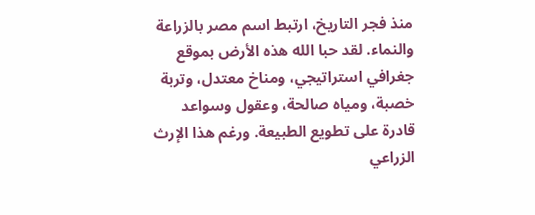منذ فجر التاريخ، ارتبط اسم مصر بالزراعة والنماء. لقد حبا الله هذه الأرض بموقع جغرافي استراتيجي، ومناخ معتدل، وتربة خصبة، ومياه صالحة، وعقول وسواعد قادرة على تطويع الطبيعة. ورغم هذا الإرث الزراعي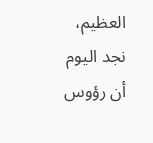العظيم، نجد اليوم أن رؤوس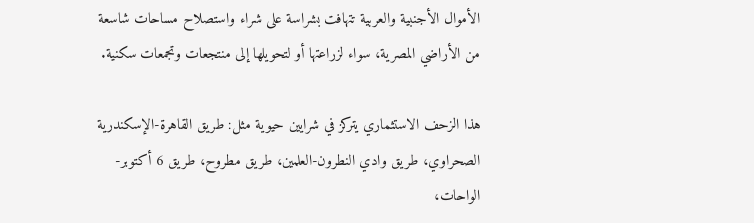الأموال الأجنبية والعربية تتهافت بشراسة على شراء واستصلاح مساحات شاسعة من الأراضي المصرية، سواء لزراعتها أو لتحويلها إلى منتجعات وتجمعات سكنية.

هذا الزحف الاستثماري يتركز في شرايين حيوية مثل: طريق القاهرة-الإسكندرية الصحراوي، طريق وادي النطرون-العلمين، طريق مطروح، طريق 6 أكتوبر-الواحات،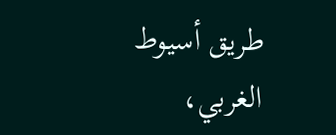طريق أسيوط الغربي،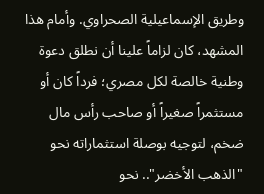وطريق الإسماعيلية الصحراوي. وأمام هذا المشهد، كان لزاماً علينا أن نطلق دعوة وطنية خالصة لكل مصري؛ فرداً كان أو مستثمراً صغيراً أو صاحب رأس مال ضخم، لتوجيه بوصلة استثماراته نحو "الذهب الأخضر".. نحو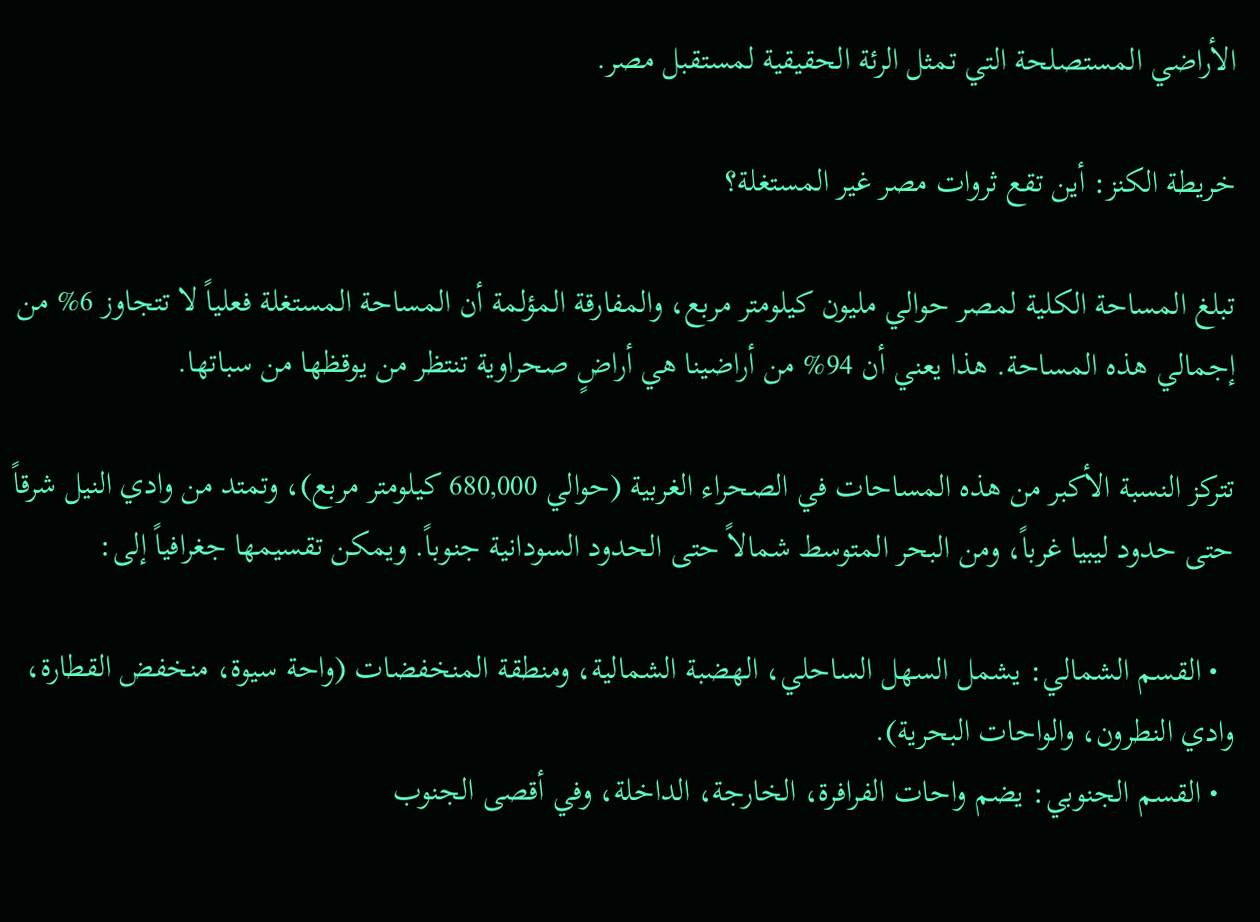الأراضي المستصلحة التي تمثل الرئة الحقيقية لمستقبل مصر.

خريطة الكنز: أين تقع ثروات مصر غير المستغلة؟

تبلغ المساحة الكلية لمصر حوالي مليون كيلومتر مربع، والمفارقة المؤلمة أن المساحة المستغلة فعلياً لا تتجاوز 6% من إجمالي هذه المساحة. هذا يعني أن 94% من أراضينا هي أراضٍ صحراوية تنتظر من يوقظها من سباتها.

تتركز النسبة الأكبر من هذه المساحات في الصحراء الغربية (حوالي 680,000 كيلومتر مربع)، وتمتد من وادي النيل شرقاً حتى حدود ليبيا غرباً، ومن البحر المتوسط شمالاً حتى الحدود السودانية جنوباً. ويمكن تقسيمها جغرافياً إلى:

  • القسم الشمالي: يشمل السهل الساحلي، الهضبة الشمالية، ومنطقة المنخفضات (واحة سيوة، منخفض القطارة، وادي النطرون، والواحات البحرية).
  • القسم الجنوبي: يضم واحات الفرافرة، الخارجة، الداخلة، وفي أقصى الجنوب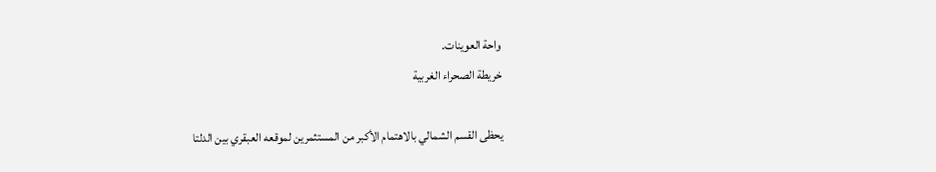واحة العوينات.
خريطة الصحراء الغربية

يحظى القسم الشمالي بالاهتمام الأكبر من المستثمرين لموقعه العبقري بين الدلتا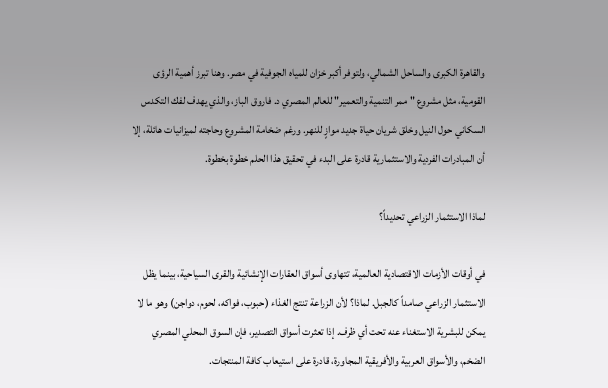والقاهرة الكبرى والساحل الشمالي، ولتوفر أكبر خزان للمياه الجوفية في مصر. وهنا تبرز أهمية الرؤى القومية، مثل مشروع "ممر التنمية والتعمير" للعالم المصري د. فاروق الباز، والذي يهدف لفك التكدس السكاني حول النيل وخلق شريان حياة جديد موازٍ للنهر. ورغم ضخامة المشروع وحاجته لميزانيات هائلة، إلا أن المبادرات الفردية والاستثمارية قادرة على البدء في تحقيق هذا الحلم خطوة بخطوة.

لماذا الاستثمار الزراعي تحديداً؟

في أوقات الأزمات الاقتصادية العالمية، تتهاوى أسواق العقارات الإنشائية والقرى السياحية، بينما يظل الاستثمار الزراعي صامداً كالجبل. لماذا؟ لأن الزراعة تنتج الغذاء (حبوب، فواكه، لحوم، دواجن) وهو ما لا يمكن للبشرية الاستغناء عنه تحت أي ظرف. إذا تعثرت أسواق التصدير، فإن السوق المحلي المصري الضخم، والأسواق العربية والأفريقية المجاورة، قادرة على استيعاب كافة المنتجات.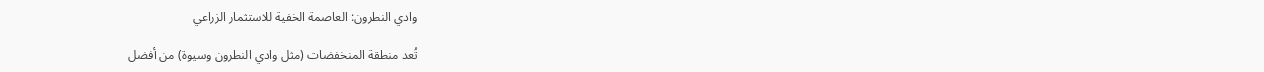وادي النطرون: العاصمة الخفية للاستثمار الزراعي

تُعد منطقة المنخفضات (مثل وادي النطرون وسيوة) من أفضل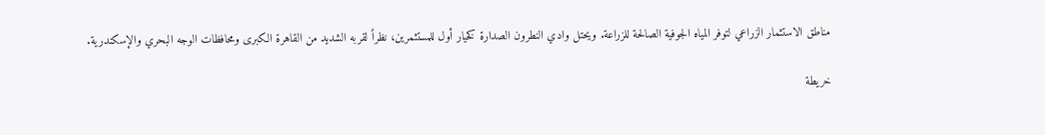مناطق الاستثمار الزراعي لتوفر المياه الجوفية الصالحة للزراعة. ويحتل وادي النطرون الصدارة كخيار أول للمستثمرين، نظراً لقربه الشديد من القاهرة الكبرى ومحافظات الوجه البحري والإسكندرية.

خريطة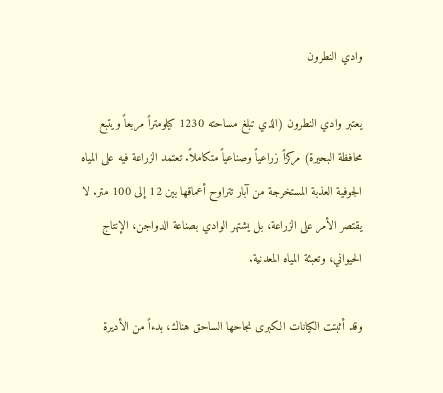وادي النطرون

يعتبر وادي النطرون (الذي تبلغ مساحته 1230 كيلومتراً مربعاً ويتبع محافظة البحيرة) مركزاً زراعياً وصناعياً متكاملاً. تعتمد الزراعة فيه على المياه الجوفية العذبة المستخرجة من آبار تتراوح أعماقها بين 12 إلى 100 متر. لا يقتصر الأمر على الزراعة، بل يشتهر الوادي بصناعة الدواجن، الإنتاج الحيواني، وتعبئة المياه المعدنية.

وقد أثبتت الكيانات الكبرى نجاحها الساحق هناك، بدءاً من الأديرة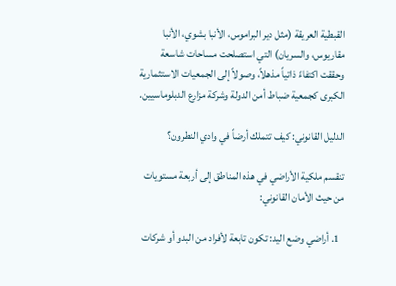القبطية العريقة (مثل دير البراموس، الأنبا بشوي، الأنبا مقاريوس، والسريان) التي استصلحت مساحات شاسعة وحققت اكتفاءً ذاتياً مذهلاً، وصولاً إلى الجمعيات الاستثمارية الكبرى كجمعية ضباط أمن الدولة وشركة مزارع الدبلوماسيين.

الدليل القانوني: كيف تتملك أرضاً في وادي النطرون؟

تنقسم ملكية الأراضي في هذه المناطق إلى أربعة مستويات من حيث الأمان القانوني:

  1. أراضي وضع اليد: تكون تابعة لأفراد من البدو أو شركات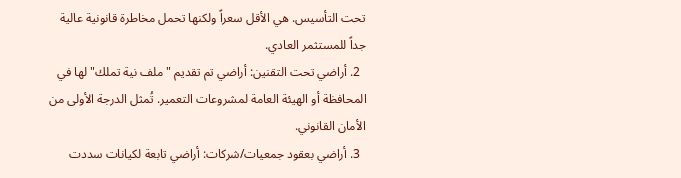تحت التأسيس. هي الأقل سعراً ولكنها تحمل مخاطرة قانونية عالية جداً للمستثمر العادي.
  2. أراضي تحت التقنين: أراضي تم تقديم "ملف نية تملك" لها في المحافظة أو الهيئة العامة لمشروعات التعمير. تُمثل الدرجة الأولى من الأمان القانوني.
  3. أراضي بعقود جمعيات/شركات: أراضي تابعة لكيانات سددت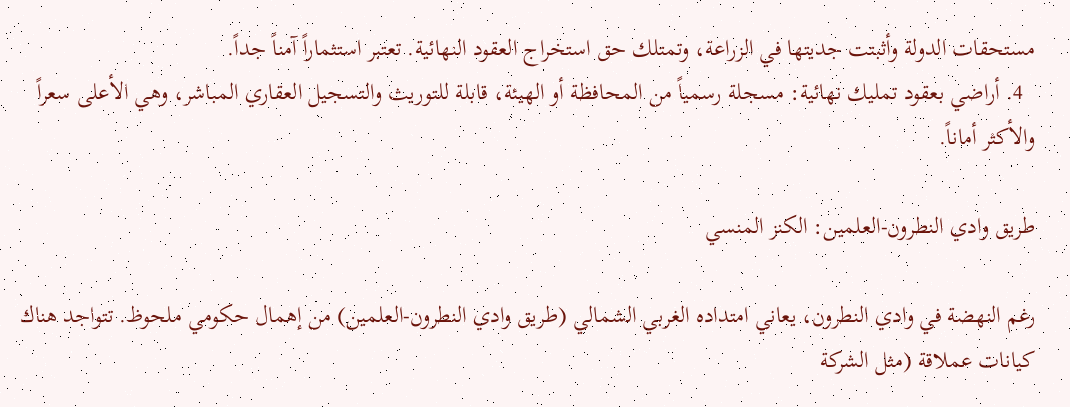مستحقات الدولة وأثبتت جديتها في الزراعة، وتمتلك حق استخراج العقود النهائية. تعتبر استثماراً آمناً جداً.
  4. أراضي بعقود تمليك نهائية: مسجلة رسمياً من المحافظة أو الهيئة، قابلة للتوريث والتسجيل العقاري المباشر، وهي الأعلى سعراً والأكثر أماناً.

طريق وادي النطرون-العلمين: الكنز المنسي

رغم النهضة في وادي النطرون، يعاني امتداده الغربي الشمالي (طريق وادي النطرون-العلمين) من إهمال حكومي ملحوظ. تتواجد هناك كيانات عملاقة (مثل الشركة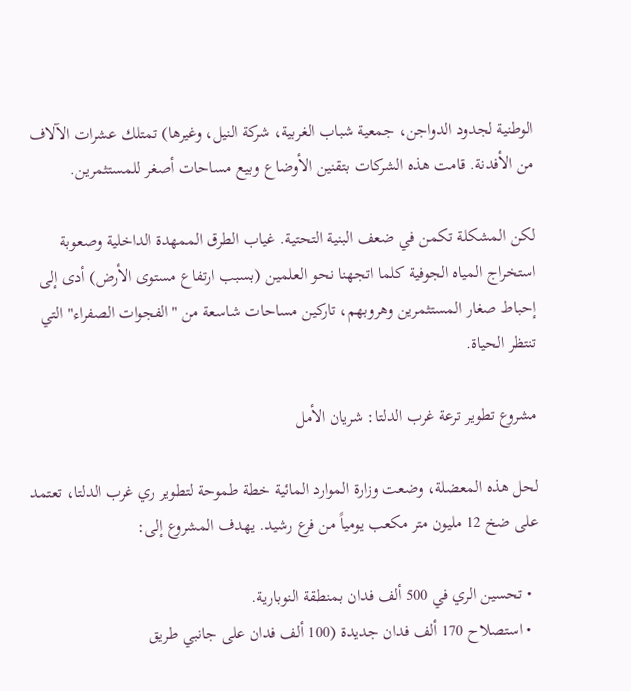الوطنية لجدود الدواجن، جمعية شباب الغربية، شركة النيل، وغيرها) تمتلك عشرات الآلاف من الأفدنة. قامت هذه الشركات بتقنين الأوضاع وبيع مساحات أصغر للمستثمرين.

لكن المشكلة تكمن في ضعف البنية التحتية. غياب الطرق الممهدة الداخلية وصعوبة استخراج المياه الجوفية كلما اتجهنا نحو العلمين (بسبب ارتفاع مستوى الأرض) أدى إلى إحباط صغار المستثمرين وهروبهم، تاركين مساحات شاسعة من "الفجوات الصفراء" التي تنتظر الحياة.

مشروع تطوير ترعة غرب الدلتا: شريان الأمل

لحل هذه المعضلة، وضعت وزارة الموارد المائية خطة طموحة لتطوير ري غرب الدلتا، تعتمد على ضخ 12 مليون متر مكعب يومياً من فرع رشيد. يهدف المشروع إلى:

  • تحسين الري في 500 ألف فدان بمنطقة النوبارية.
  • استصلاح 170 ألف فدان جديدة (100 ألف فدان على جانبي طريق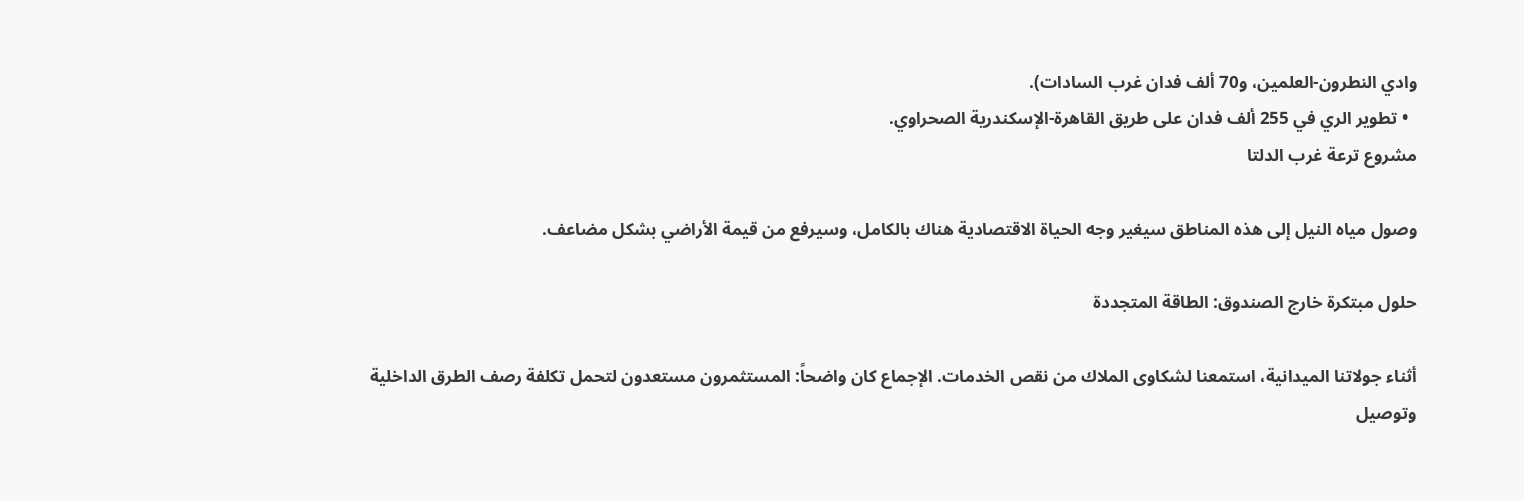وادي النطرون-العلمين، و70 ألف فدان غرب السادات).
  • تطوير الري في 255 ألف فدان على طريق القاهرة-الإسكندرية الصحراوي.
مشروع ترعة غرب الدلتا

وصول مياه النيل إلى هذه المناطق سيغير وجه الحياة الاقتصادية هناك بالكامل، وسيرفع من قيمة الأراضي بشكل مضاعف.

حلول مبتكرة خارج الصندوق: الطاقة المتجددة

أثناء جولاتنا الميدانية، استمعنا لشكاوى الملاك من نقص الخدمات. الإجماع كان واضحاً: المستثمرون مستعدون لتحمل تكلفة رصف الطرق الداخلية وتوصيل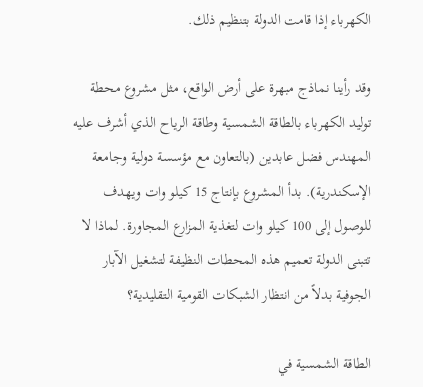الكهرباء إذا قامت الدولة بتنظيم ذلك.

وقد رأينا نماذج مبهرة على أرض الواقع، مثل مشروع محطة توليد الكهرباء بالطاقة الشمسية وطاقة الرياح الذي أشرف عليه المهندس فضل عابدين (بالتعاون مع مؤسسة دولية وجامعة الإسكندرية). بدأ المشروع بإنتاج 15 كيلو وات ويهدف للوصول إلى 100 كيلو وات لتغذية المزارع المجاورة. لماذا لا تتبنى الدولة تعميم هذه المحطات النظيفة لتشغيل الآبار الجوفية بدلاً من انتظار الشبكات القومية التقليدية؟

الطاقة الشمسية في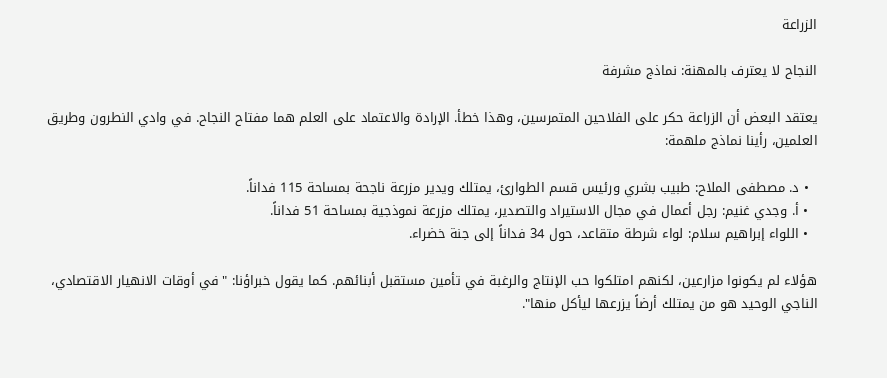الزراعة

النجاح لا يعترف بالمهنة: نماذج مشرفة

يعتقد البعض أن الزراعة حكر على الفلاحين المتمرسين، وهذا خطأ. الإرادة والاعتماد على العلم هما مفتاح النجاح. في وادي النطرون وطريق العلمين، رأينا نماذج ملهمة:

  • د. مصطفى الملاح: طبيب بشري ورئيس قسم الطوارئ، يمتلك ويدير مزرعة ناجحة بمساحة 115 فداناً.
  • أ. وجدي غنيم: رجل أعمال في مجال الاستيراد والتصدير، يمتلك مزرعة نموذجية بمساحة 51 فداناً.
  • اللواء إبراهيم سلام: لواء شرطة متقاعد، حول 34 فداناً إلى جنة خضراء.

هؤلاء لم يكونوا مزارعين، لكنهم امتلكوا حب الإنتاج والرغبة في تأمين مستقبل أبنائهم. كما يقول خبراؤنا: "في أوقات الانهيار الاقتصادي، الناجي الوحيد هو من يمتلك أرضاً يزرعها ليأكل منها".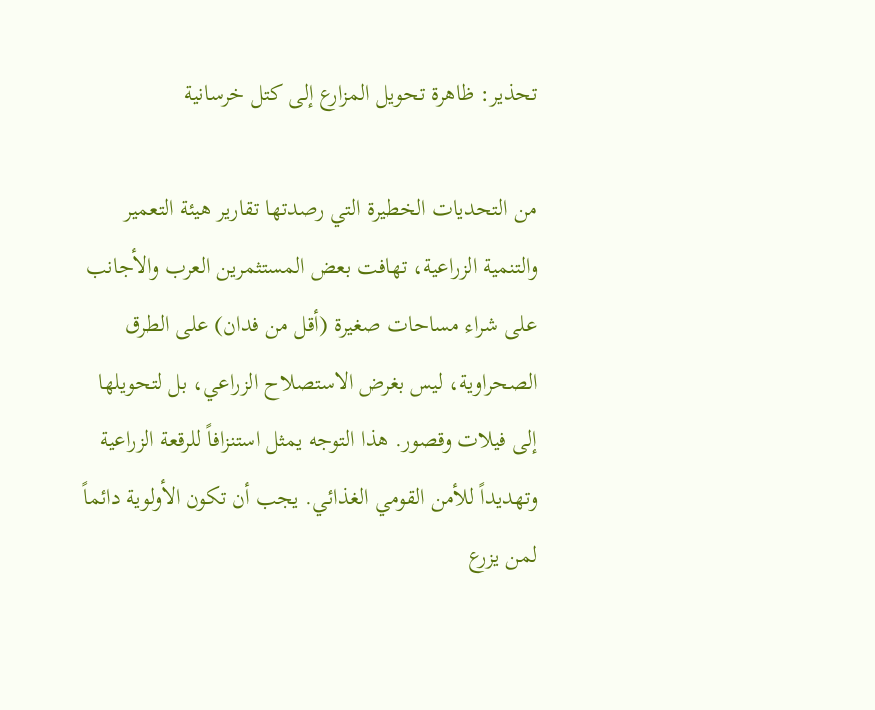تحذير: ظاهرة تحويل المزارع إلى كتل خرسانية

من التحديات الخطيرة التي رصدتها تقارير هيئة التعمير والتنمية الزراعية، تهافت بعض المستثمرين العرب والأجانب على شراء مساحات صغيرة (أقل من فدان) على الطرق الصحراوية، ليس بغرض الاستصلاح الزراعي، بل لتحويلها إلى فيلات وقصور. هذا التوجه يمثل استنزافاً للرقعة الزراعية وتهديداً للأمن القومي الغذائي. يجب أن تكون الأولوية دائماً لمن يزرع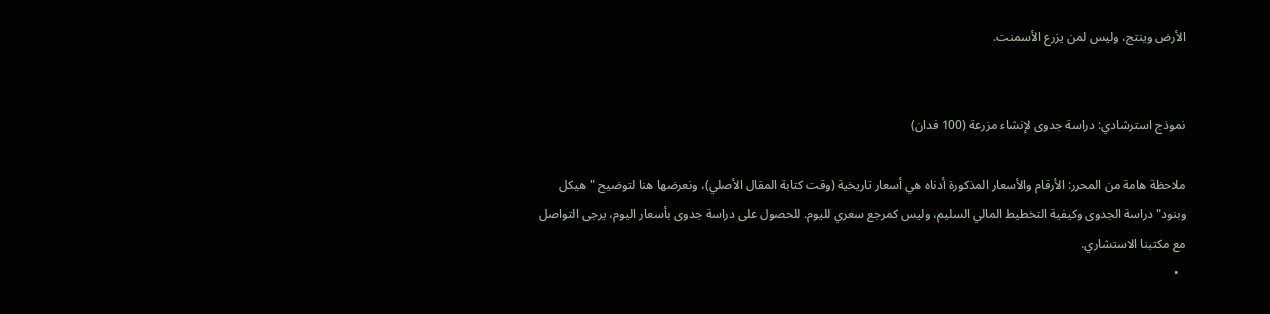الأرض وينتج، وليس لمن يزرع الأسمنت.


نموذج استرشادي: دراسة جدوى لإنشاء مزرعة (100 فدان)

ملاحظة هامة من المحرر: الأرقام والأسعار المذكورة أدناه هي أسعار تاريخية (وقت كتابة المقال الأصلي)، ونعرضها هنا لتوضيح "هيكل وبنود" دراسة الجدوى وكيفية التخطيط المالي السليم، وليس كمرجع سعري لليوم. للحصول على دراسة جدوى بأسعار اليوم، يرجى التواصل مع مكتبنا الاستشاري.
  •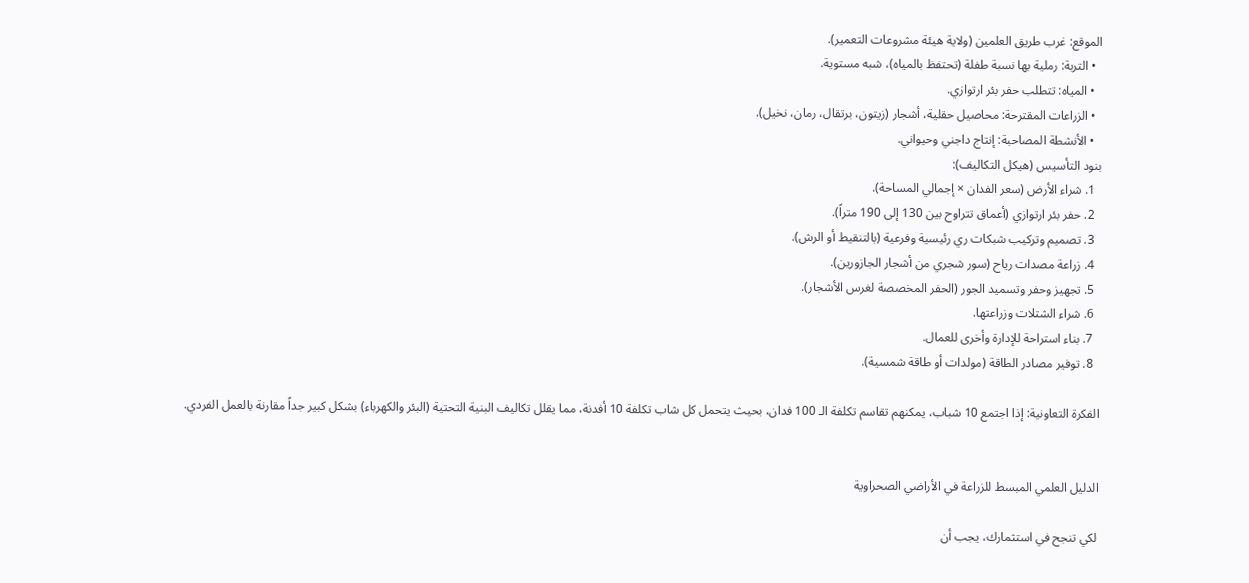الموقع: غرب طريق العلمين (ولاية هيئة مشروعات التعمير).
  • التربة: رملية بها نسبة طفلة (تحتفظ بالمياه)، شبه مستوية.
  • المياه: تتطلب حفر بئر ارتوازي.
  • الزراعات المقترحة: محاصيل حقلية، أشجار (زيتون، برتقال، رمان، نخيل).
  • الأنشطة المصاحبة: إنتاج داجني وحيواني.
بنود التأسيس (هيكل التكاليف):
  1. شراء الأرض (سعر الفدان × إجمالي المساحة).
  2. حفر بئر ارتوازي (أعماق تتراوح بين 130 إلى 190 متراً).
  3. تصميم وتركيب شبكات ري رئيسية وفرعية (بالتنقيط أو الرش).
  4. زراعة مصدات رياح (سور شجري من أشجار الجازورين).
  5. تجهيز وحفر وتسميد الجور (الحفر المخصصة لغرس الأشجار).
  6. شراء الشتلات وزراعتها.
  7. بناء استراحة للإدارة وأخرى للعمال.
  8. توفير مصادر الطاقة (مولدات أو طاقة شمسية).

الفكرة التعاونية: إذا اجتمع 10 شباب، يمكنهم تقاسم تكلفة الـ 100 فدان، بحيث يتحمل كل شاب تكلفة 10 أفدنة، مما يقلل تكاليف البنية التحتية (البئر والكهرباء) بشكل كبير جداً مقارنة بالعمل الفردي.


الدليل العلمي المبسط للزراعة في الأراضي الصحراوية

لكي تنجح في استثمارك، يجب أن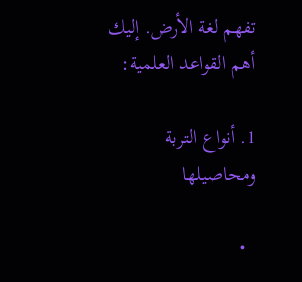تفهم لغة الأرض. إليك أهم القواعد العلمية:

1. أنواع التربة ومحاصيلها

  •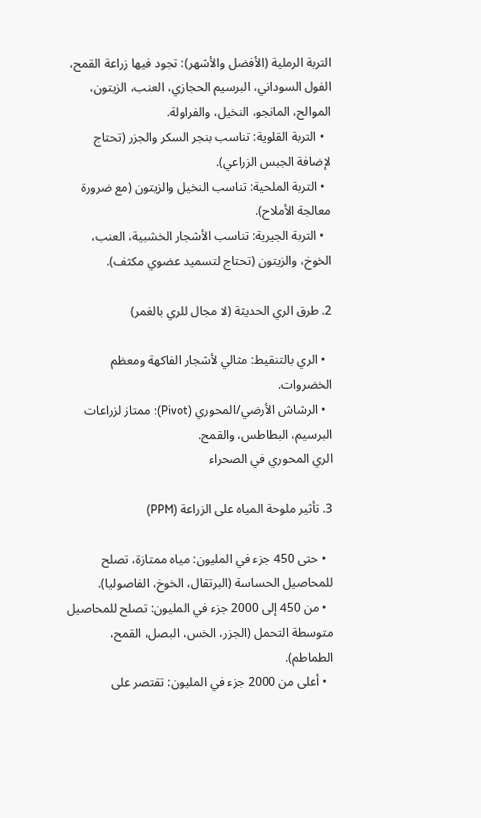التربة الرملية (الأفضل والأشهر): تجود فيها زراعة القمح، الفول السوداني، البرسيم الحجازي، العنب، الزيتون، الموالح، المانجو، النخيل، والفراولة.
  • التربة القلوية: تناسب بنجر السكر والجزر (تحتاج لإضافة الجبس الزراعي).
  • التربة الملحية: تناسب النخيل والزيتون (مع ضرورة معالجة الأملاح).
  • التربة الجيرية: تناسب الأشجار الخشبية، العنب، الخوخ، والزيتون (تحتاج لتسميد عضوي مكثف).

2. طرق الري الحديثة (لا مجال للري بالغمر)

  • الري بالتنقيط: مثالي لأشجار الفاكهة ومعظم الخضروات.
  • الرشاش الأرضي/المحوري (Pivot): ممتاز لزراعات البرسيم، البطاطس، والقمح.
الري المحوري في الصحراء

3. تأثير ملوحة المياه على الزراعة (PPM)

  • حتى 450 جزء في المليون: مياه ممتازة، تصلح للمحاصيل الحساسة (البرتقال، الخوخ، الفاصوليا).
  • من 450 إلى 2000 جزء في المليون: تصلح للمحاصيل متوسطة التحمل (الجزر، الخس، البصل، القمح، الطماطم).
  • أعلى من 2000 جزء في المليون: تقتصر على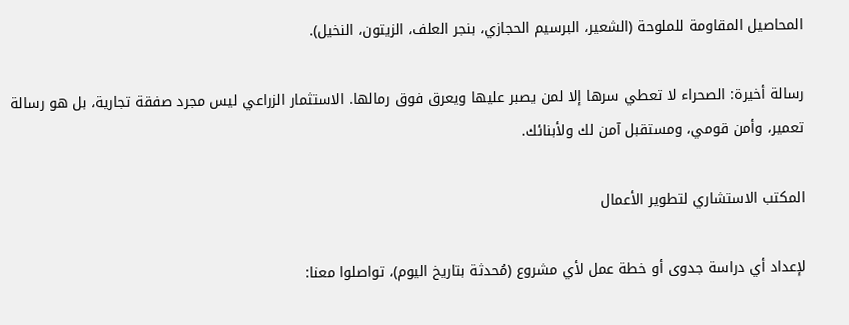المحاصيل المقاومة للملوحة (الشعير، البرسيم الحجازي، بنجر العلف، الزيتون، النخيل).

رسالة أخيرة: الصحراء لا تعطي سرها إلا لمن يصبر عليها ويعرق فوق رمالها. الاستثمار الزراعي ليس مجرد صفقة تجارية، بل هو رسالة تعمير، وأمن قومي، ومستقبل آمن لك ولأبنائك.

المكتب الاستشاري لتطوير الأعمال

لإعداد أي دراسة جدوى أو خطة عمل لأي مشروع (مُحدثة بتاريخ اليوم)، تواصلوا معنا: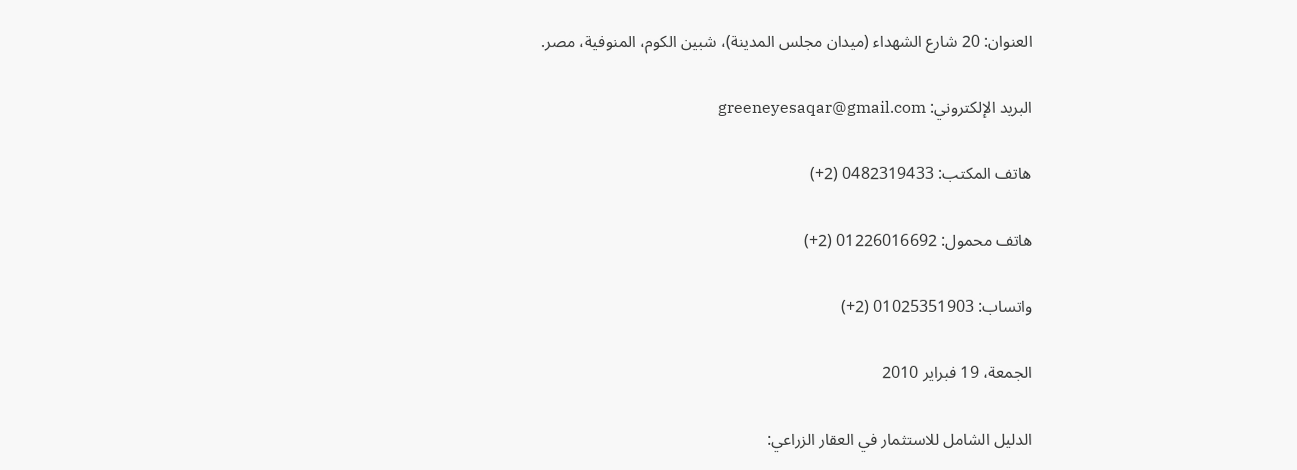العنوان: 20 شارع الشهداء (ميدان مجلس المدينة)، شبين الكوم، المنوفية، مصر.

البريد الإلكتروني: greeneyesaqar@gmail.com

هاتف المكتب: 0482319433 (2+)

هاتف محمول: 01226016692 (2+)

واتساب: 01025351903 (2+)

الجمعة، 19 فبراير 2010

الدليل الشامل للاستثمار في العقار الزراعي: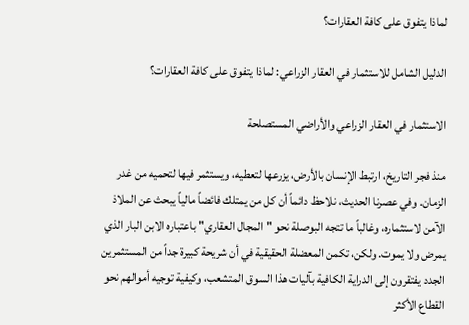لماذا يتفوق على كافة العقارات؟

الدليل الشامل للاستثمار في العقار الزراعي: لماذا يتفوق على كافة العقارات؟

الاستثمار في العقار الزراعي والأراضي المستصلحة

منذ فجر التاريخ، ارتبط الإنسان بالأرض، يزرعها لتعطيه، ويستثمر فيها لتحميه من غدر الزمان. وفي عصرنا الحديث، نلاحظ دائماً أن كل من يمتلك فائضاً مالياً يبحث عن الملاذ الآمن لاستثماره، وغالباً ما تتجه البوصلة نحو "المجال العقاري" باعتباره الابن البار الذي يمرض ولا يموت. ولكن، تكمن المعضلة الحقيقية في أن شريحة كبيرة جداً من المستثمرين الجدد يفتقرون إلى الدراية الكافية بآليات هذا السوق المتشعب، وكيفية توجيه أموالهم نحو القطاع الأكثر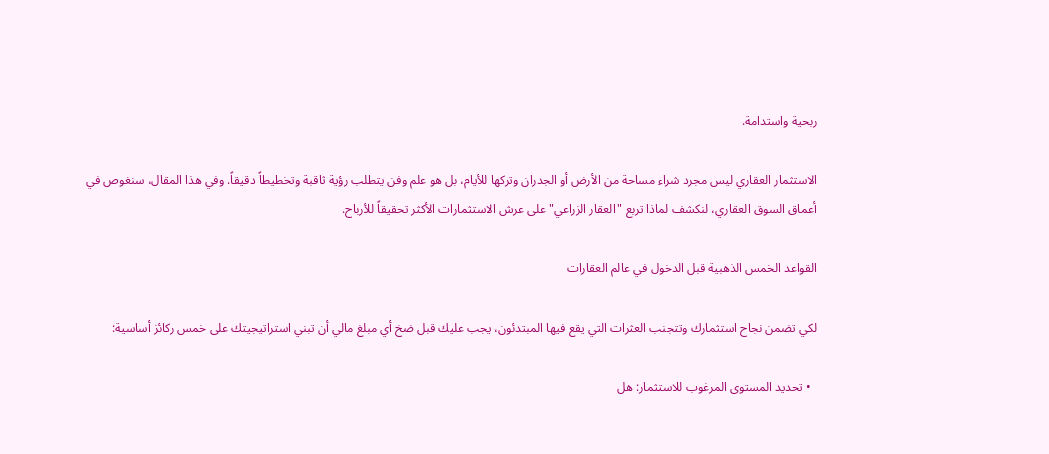ربحية واستدامة.

الاستثمار العقاري ليس مجرد شراء مساحة من الأرض أو الجدران وتركها للأيام، بل هو علم وفن يتطلب رؤية ثاقبة وتخطيطاً دقيقاً. وفي هذا المقال، سنغوص في أعماق السوق العقاري، لنكشف لماذا تربع "العقار الزراعي" على عرش الاستثمارات الأكثر تحقيقاً للأرباح.

القواعد الخمس الذهبية قبل الدخول في عالم العقارات

لكي تضمن نجاح استثمارك وتتجنب العثرات التي يقع فيها المبتدئون، يجب عليك قبل ضخ أي مبلغ مالي أن تبني استراتيجيتك على خمس ركائز أساسية:

  • تحديد المستوى المرغوب للاستثمار: هل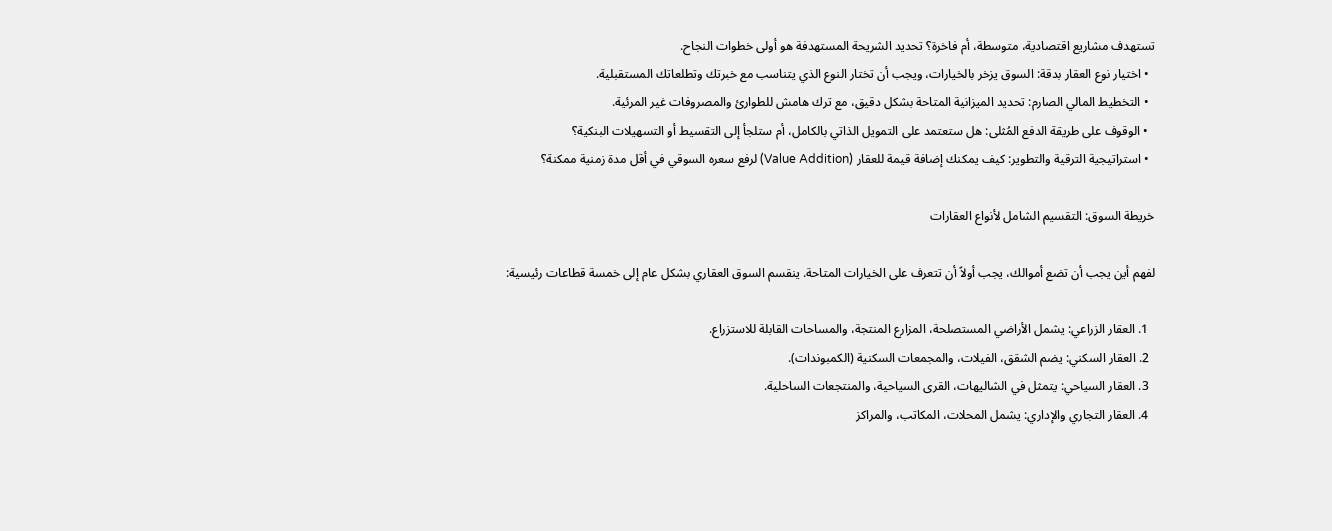تستهدف مشاريع اقتصادية، متوسطة، أم فاخرة؟ تحديد الشريحة المستهدفة هو أولى خطوات النجاح.
  • اختيار نوع العقار بدقة: السوق يزخر بالخيارات، ويجب أن تختار النوع الذي يتناسب مع خبرتك وتطلعاتك المستقبلية.
  • التخطيط المالي الصارم: تحديد الميزانية المتاحة بشكل دقيق، مع ترك هامش للطوارئ والمصروفات غير المرئية.
  • الوقوف على طريقة الدفع المُثلى: هل ستعتمد على التمويل الذاتي بالكامل، أم ستلجأ إلى التقسيط أو التسهيلات البنكية؟
  • استراتيجية الترقية والتطوير: كيف يمكنك إضافة قيمة للعقار (Value Addition) لرفع سعره السوقي في أقل مدة زمنية ممكنة؟

خريطة السوق: التقسيم الشامل لأنواع العقارات

لفهم أين يجب أن تضع أموالك، يجب أولاً أن تتعرف على الخيارات المتاحة. ينقسم السوق العقاري بشكل عام إلى خمسة قطاعات رئيسية:

  1. العقار الزراعي: يشمل الأراضي المستصلحة، المزارع المنتجة، والمساحات القابلة للاستزراع.
  2. العقار السكني: يضم الشقق، الفيلات، والمجمعات السكنية (الكمبوندات).
  3. العقار السياحي: يتمثل في الشاليهات، القرى السياحية، والمنتجعات الساحلية.
  4. العقار التجاري والإداري: يشمل المحلات، المكاتب، والمراكز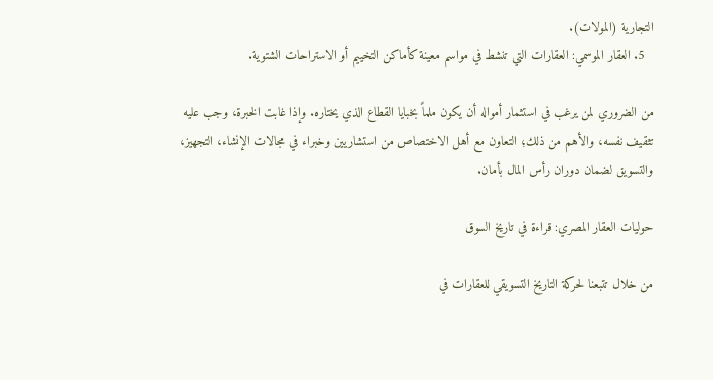التجارية (المولات).
  5. العقار الموسمي: العقارات التي تنشط في مواسم معينة كأماكن التخييم أو الاستراحات الشتوية.

من الضروري لمن يرغب في استثمار أمواله أن يكون ملماً بخبايا القطاع الذي يختاره. وإذا غابت الخبرة، وجب عليه تثقيف نفسه، والأهم من ذلك؛ التعاون مع أهل الاختصاص من استشاريين وخبراء في مجالات الإنشاء، التجهيز، والتسويق لضمان دوران رأس المال بأمان.

حوليات العقار المصري: قراءة في تاريخ السوق

من خلال تتبعنا لحركة التاريخ التسويقي للعقارات في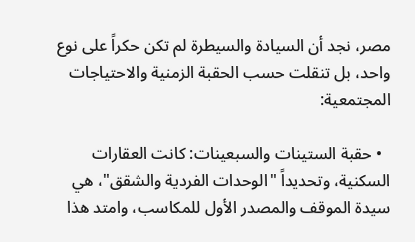مصر، نجد أن السيادة والسيطرة لم تكن حكراً على نوع واحد، بل تنقلت حسب الحقبة الزمنية والاحتياجات المجتمعية:

  • حقبة الستينات والسبعينات: كانت العقارات السكنية، وتحديداً "الوحدات الفردية والشقق"، هي سيدة الموقف والمصدر الأول للمكاسب، وامتد هذا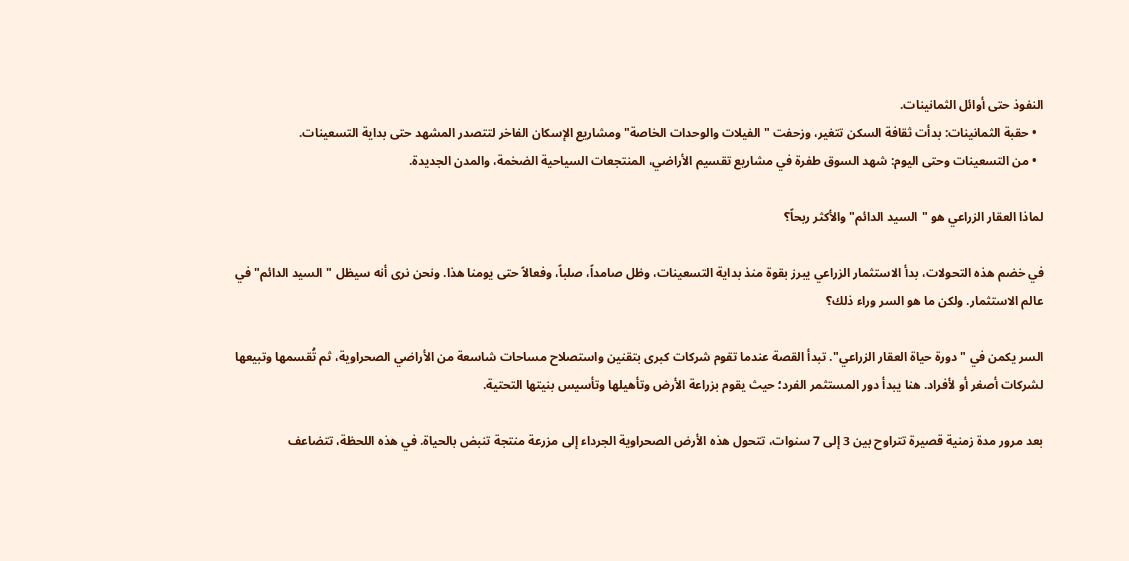النفوذ حتى أوائل الثمانينات.
  • حقبة الثمانينات: بدأت ثقافة السكن تتغير، وزحفت "الفيلات والوحدات الخاصة" ومشاريع الإسكان الفاخر لتتصدر المشهد حتى بداية التسعينات.
  • من التسعينات وحتى اليوم: شهد السوق طفرة في مشاريع تقسيم الأراضي، المنتجعات السياحية الضخمة، والمدن الجديدة.

لماذا العقار الزراعي هو "السيد الدائم" والأكثر ربحاً؟

في خضم هذه التحولات، بدأ الاستثمار الزراعي يبرز بقوة منذ بداية التسعينات، وظل صامداً، صلباً، وفعالاً حتى يومنا هذا. ونحن نرى أنه سيظل "السيد الدائم" في عالم الاستثمار. ولكن ما هو السر وراء ذلك؟

السر يكمن في "دورة حياة العقار الزراعي". تبدأ القصة عندما تقوم شركات كبرى بتقنين واستصلاح مساحات شاسعة من الأراضي الصحراوية، ثم تُقسمها وتبيعها لشركات أصغر أو لأفراد. هنا يبدأ دور المستثمر الفرد؛ حيث يقوم بزراعة الأرض وتأهيلها وتأسيس بنيتها التحتية.

بعد مرور مدة زمنية قصيرة تتراوح بين 3 إلى 7 سنوات، تتحول هذه الأرض الصحراوية الجرداء إلى مزرعة منتجة تنبض بالحياة. في هذه اللحظة، تتضاعف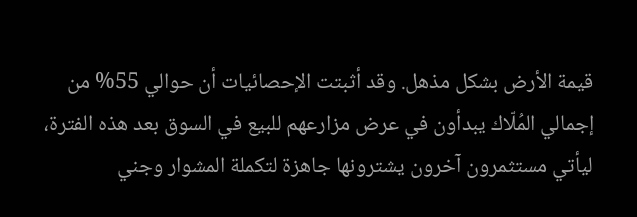قيمة الأرض بشكل مذهل. وقد أثبتت الإحصائيات أن حوالي 55% من إجمالي المُلّاك يبدأون في عرض مزارعهم للبيع في السوق بعد هذه الفترة، ليأتي مستثمرون آخرون يشترونها جاهزة لتكملة المشوار وجني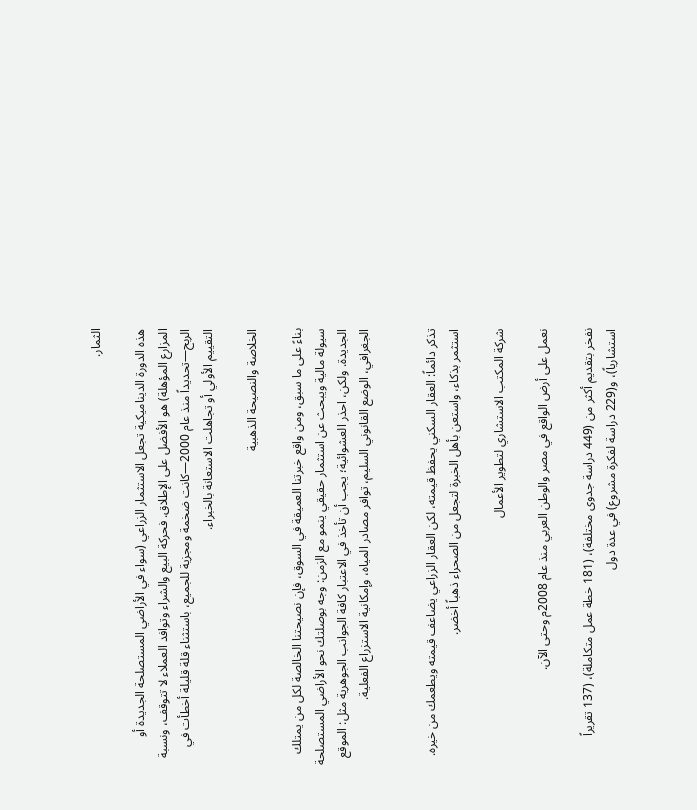الثمار.

هذه الدورة الديناميكية تجعل الاستثمار الزراعي (سواء في الأراضي المستصلحة الجديدة أو المزارع المؤهلة) هو الأفضل على الإطلاق. فحركة البيع والشراء وتوافد العملاء لا تتوقف، ونسبة الربح—تحديداً منذ عام 2000—كانت ضخمة ومجزية للجميع، باستثناء قلة قليلة أخطأت في التقييم الأولي أو تجاهلت الاستعانة بالخبراء.

الخلاصة والنصيحة الذهبية

بناءً على ما سبق، ومن واقع خبرتنا العميقة في السوق، فإن نصيحتنا الخالصة لكل من يمتلك سيولة مالية ويبحث عن استثمار حقيقي ينمو مع الزمن: وجه بوصلتك نحو الأراضي المستصلحة الجديدة. ولكن، احذر العشوائية؛ يجب أن تأخذ في الاعتبار كافة الجوانب الجوهرية مثل: الموقع الجغرافي، الوضع القانوني السليم، توافر مصادر المياه، وإمكانية الاستزراع الفعلية.


تذكر دائماً: العقار السكني يحفظ قيمته، لكن العقار الزراعي يضاعف قيمته ويطعمك من خيره. استثمر بذكاء، واستعن بأهل الخبرة لتجعل من الصحراء ذهباً أخضر.

شركة المكتب الاستشاري لتطوير الأعمال

نعمل على أرض الواقع في مصر والوطن العربي منذ عام 2008م وحتى الآن.

نفخر بتقديم أكثر من (449 دراسة جدوى مختلفة)، (181 خطة عمل متكاملة)، (137 تقريراً استشارياً)، و(229 دراسة لفكرة مشروع) في عدة دول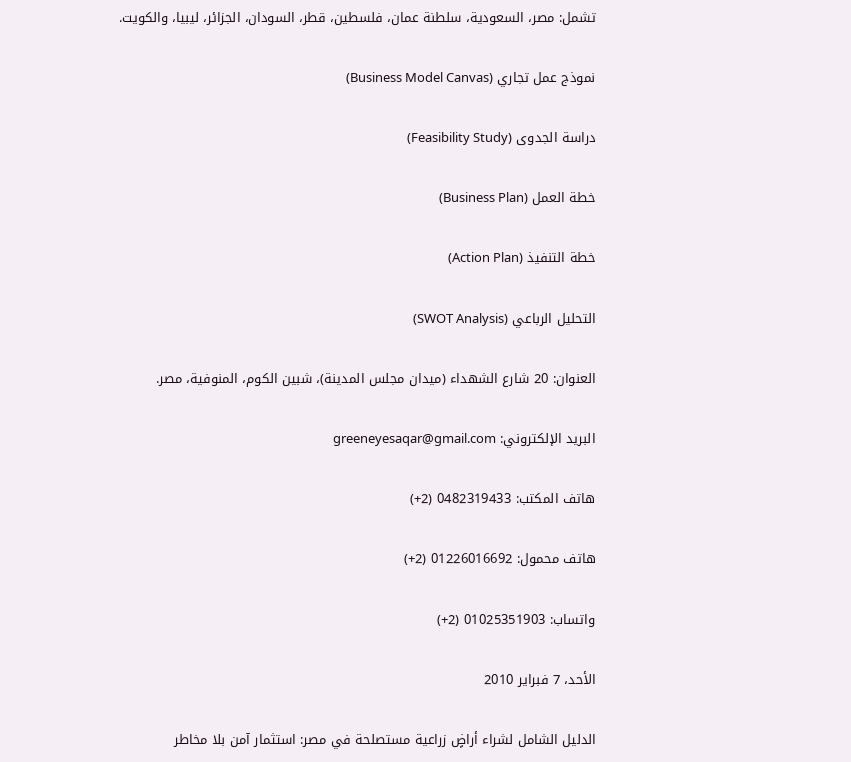تشمل: مصر، السعودية، سلطنة عمان، فلسطين، قطر، السودان، الجزائر، ليبيا، والكويت.

نموذج عمل تجاري (Business Model Canvas)

دراسة الجدوى (Feasibility Study)

خطة العمل (Business Plan)

خطة التنفيذ (Action Plan)

التحليل الرباعي (SWOT Analysis)

العنوان: 20 شارع الشهداء (ميدان مجلس المدينة)، شبين الكوم، المنوفية، مصر.

البريد الإلكتروني: greeneyesaqar@gmail.com

هاتف المكتب: 0482319433 (2+)

هاتف محمول: 01226016692 (2+)

واتساب: 01025351903 (2+)

الأحد، 7 فبراير 2010

الدليل الشامل لشراء أراضٍ زراعية مستصلحة في مصر: استثمار آمن بلا مخاطر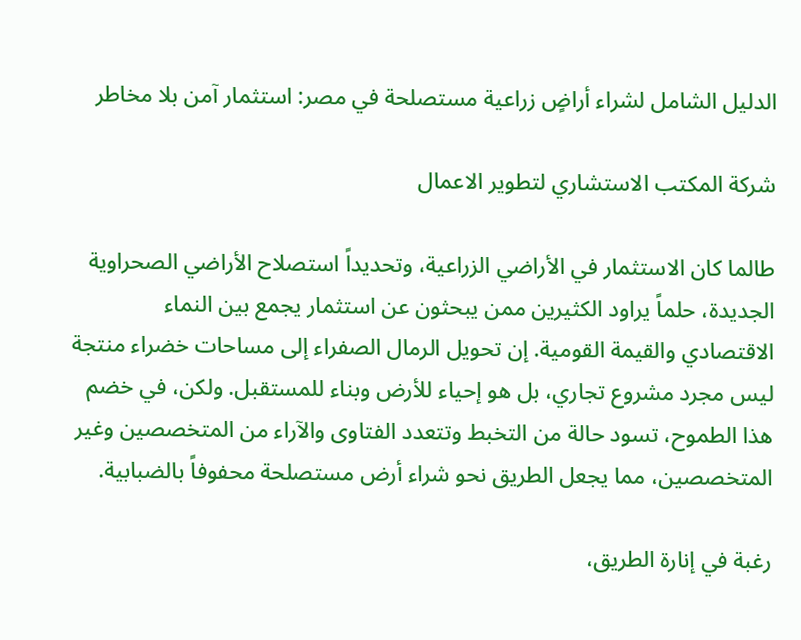الدليل الشامل لشراء أراضٍ زراعية مستصلحة في مصر: استثمار آمن بلا مخاطر

شركة المكتب الاستشاري لتطوير الاعمال

طالما كان الاستثمار في الأراضي الزراعية، وتحديداً استصلاح الأراضي الصحراوية الجديدة، حلماً يراود الكثيرين ممن يبحثون عن استثمار يجمع بين النماء الاقتصادي والقيمة القومية. إن تحويل الرمال الصفراء إلى مساحات خضراء منتجة ليس مجرد مشروع تجاري، بل هو إحياء للأرض وبناء للمستقبل. ولكن، في خضم هذا الطموح، تسود حالة من التخبط وتتعدد الفتاوى والآراء من المتخصصين وغير المتخصصين، مما يجعل الطريق نحو شراء أرض مستصلحة محفوفاً بالضبابية.

رغبة في إنارة الطريق،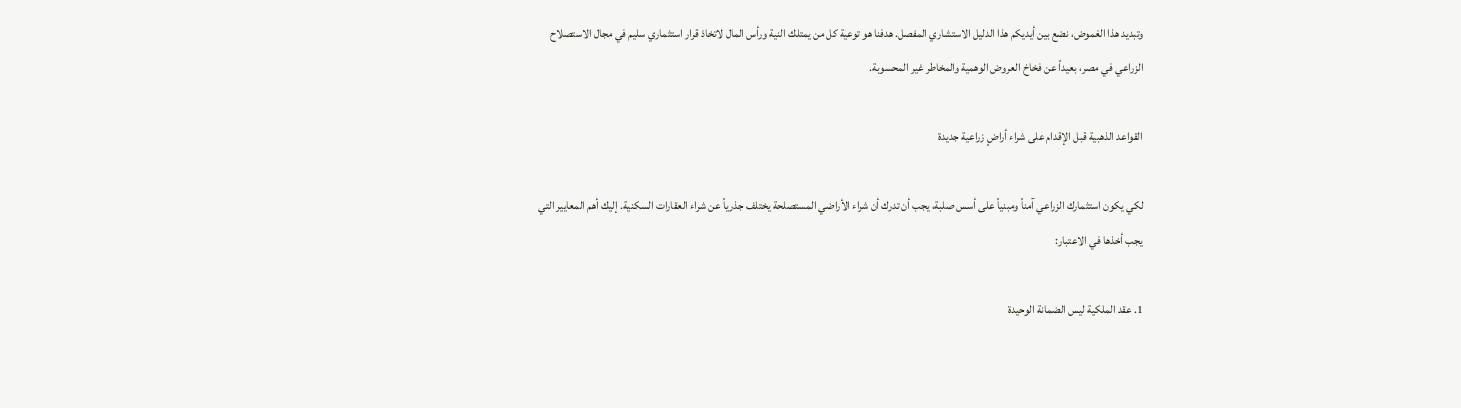وتبديد هذا الغموض، نضع بين أيديكم هذا الدليل الاستشاري المفصل. هدفنا هو توعية كل من يمتلك النية ورأس المال لاتخاذ قرار استثماري سليم في مجال الاستصلاح الزراعي في مصر، بعيداً عن فخاخ العروض الوهمية والمخاطر غير المحسوبة.

القواعد الذهبية قبل الإقدام على شراء أراضٍ زراعية جديدة

لكي يكون استثمارك الزراعي آمناً ومبنياً على أسس صلبة، يجب أن تدرك أن شراء الأراضي المستصلحة يختلف جذرياً عن شراء العقارات السكنية. إليك أهم المعايير التي يجب أخذها في الاعتبار:

1. عقد الملكية ليس الضمانة الوحيدة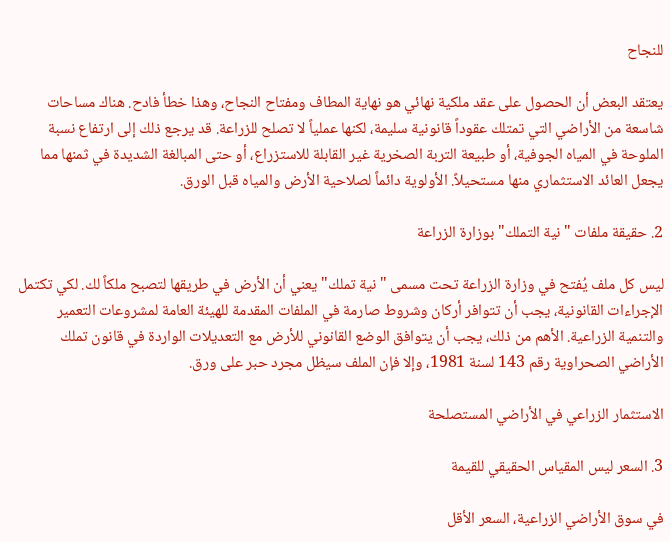للنجاح

يعتقد البعض أن الحصول على عقد ملكية نهائي هو نهاية المطاف ومفتاح النجاح، وهذا خطأ فادح. هناك مساحات شاسعة من الأراضي التي تمتلك عقوداً قانونية سليمة، لكنها عملياً لا تصلح للزراعة. قد يرجع ذلك إلى ارتفاع نسبة الملوحة في المياه الجوفية، أو طبيعة التربة الصخرية غير القابلة للاستزراع، أو حتى المبالغة الشديدة في ثمنها مما يجعل العائد الاستثماري منها مستحيلاً. الأولوية دائماً لصلاحية الأرض والمياه قبل الورق.

2. حقيقة ملفات "نية التملك" بوزارة الزراعة

ليس كل ملف يُفتح في وزارة الزراعة تحت مسمى "نية تملك" يعني أن الأرض في طريقها لتصبح ملكاً لك. لكي تكتمل الإجراءات القانونية، يجب أن تتوافر أركان وشروط صارمة في الملفات المقدمة للهيئة العامة لمشروعات التعمير والتنمية الزراعية. الأهم من ذلك، يجب أن يتوافق الوضع القانوني للأرض مع التعديلات الواردة في قانون تملك الأراضي الصحراوية رقم 143 لسنة 1981، وإلا فإن الملف سيظل مجرد حبر على ورق.

الاستثمار الزراعي في الأراضي المستصلحة

3. السعر ليس المقياس الحقيقي للقيمة

في سوق الأراضي الزراعية، السعر الأقل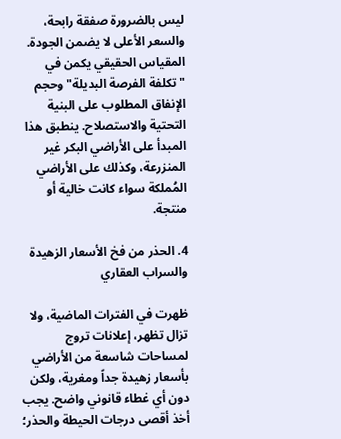ليس بالضرورة صفقة رابحة، والسعر الأعلى لا يضمن الجودة. المقياس الحقيقي يكمن في "تكلفة الفرصة البديلة" وحجم الإنفاق المطلوب على البنية التحتية والاستصلاح. ينطبق هذا المبدأ على الأراضي البكر غير المنزرعة، وكذلك على الأراضي المُملكة سواء كانت خالية أو منتجة.

4. الحذر من فخ الأسعار الزهيدة والسراب العقاري

ظهرت في الفترات الماضية، ولا تزال تظهر، إعلانات تروج لمساحات شاسعة من الأراضي بأسعار زهيدة جداً ومغرية، ولكن دون أي غطاء قانوني واضح. يجب أخذ أقصى درجات الحيطة والحذر؛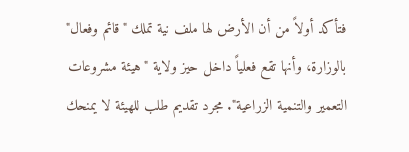فتأكد أولاً من أن الأرض لها ملف نية تملك "قائم وفعال" بالوزارة، وأنها تقع فعلياً داخل حيز ولاية "هيئة مشروعات التعمير والتنمية الزراعية". مجرد تقديم طلب للهيئة لا يمنحك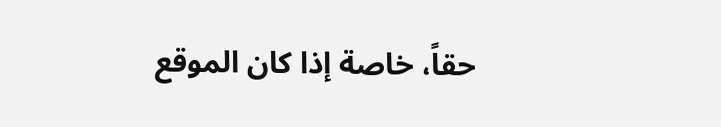حقاً، خاصة إذا كان الموقع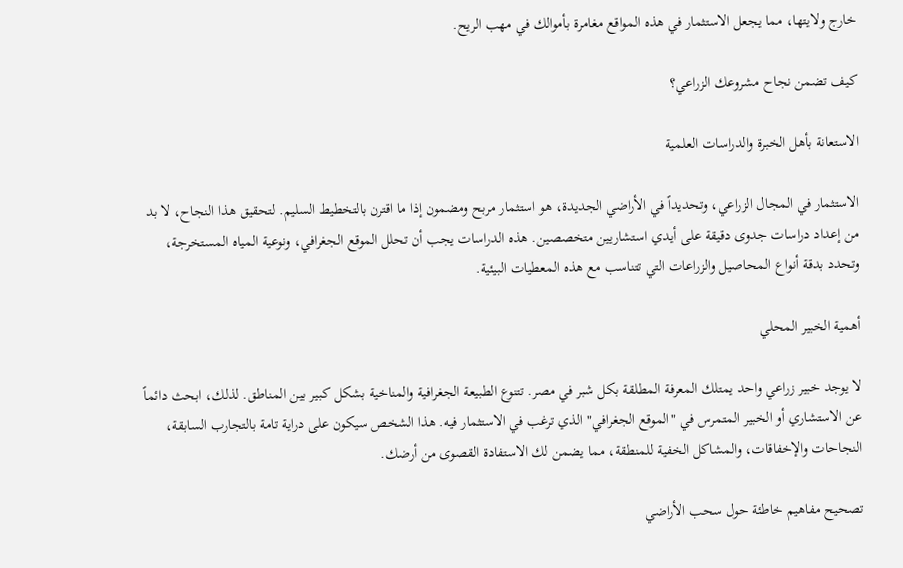خارج ولايتها، مما يجعل الاستثمار في هذه المواقع مغامرة بأموالك في مهب الريح.

كيف تضمن نجاح مشروعك الزراعي؟

الاستعانة بأهل الخبرة والدراسات العلمية

الاستثمار في المجال الزراعي، وتحديداً في الأراضي الجديدة، هو استثمار مربح ومضمون إذا ما اقترن بالتخطيط السليم. لتحقيق هذا النجاح، لا بد من إعداد دراسات جدوى دقيقة على أيدي استشاريين متخصصين. هذه الدراسات يجب أن تحلل الموقع الجغرافي، ونوعية المياه المستخرجة، وتحدد بدقة أنواع المحاصيل والزراعات التي تتناسب مع هذه المعطيات البيئية.

أهمية الخبير المحلي

لا يوجد خبير زراعي واحد يمتلك المعرفة المطلقة بكل شبر في مصر. تتنوع الطبيعة الجغرافية والمناخية بشكل كبير بين المناطق. لذلك، ابحث دائماً عن الاستشاري أو الخبير المتمرس في "الموقع الجغرافي" الذي ترغب في الاستثمار فيه. هذا الشخص سيكون على دراية تامة بالتجارب السابقة، النجاحات والإخفاقات، والمشاكل الخفية للمنطقة، مما يضمن لك الاستفادة القصوى من أرضك.

تصحيح مفاهيم خاطئة حول سحب الأراضي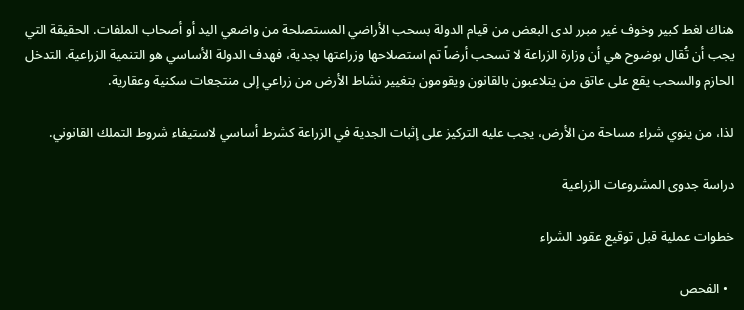هناك لغط كبير وخوف غير مبرر لدى البعض من قيام الدولة بسحب الأراضي المستصلحة من واضعي اليد أو أصحاب الملفات. الحقيقة التي يجب أن تُقال بوضوح هي أن وزارة الزراعة لا تسحب أرضاً تم استصلاحها وزراعتها بجدية، فهدف الدولة الأساسي هو التنمية الزراعية. التدخل الحازم والسحب يقع على عاتق من يتلاعبون بالقانون ويقومون بتغيير نشاط الأرض من زراعي إلى منتجعات سكنية وعقارية.

لذا، من ينوي شراء مساحة من الأرض، يجب عليه التركيز على إثبات الجدية في الزراعة كشرط أساسي لاستيفاء شروط التملك القانوني.

دراسة جدوى المشروعات الزراعية

خطوات عملية قبل توقيع عقود الشراء

  • الفحص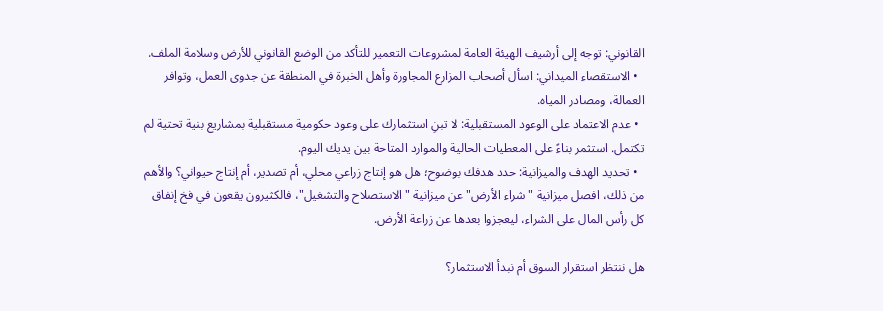القانوني: توجه إلى أرشيف الهيئة العامة لمشروعات التعمير للتأكد من الوضع القانوني للأرض وسلامة الملف.
  • الاستقصاء الميداني: اسأل أصحاب المزارع المجاورة وأهل الخبرة في المنطقة عن جدوى العمل، وتوافر العمالة، ومصادر المياه.
  • عدم الاعتماد على الوعود المستقبلية: لا تبنِ استثمارك على وعود حكومية مستقبلية بمشاريع بنية تحتية لم تكتمل. استثمر بناءً على المعطيات الحالية والموارد المتاحة بين يديك اليوم.
  • تحديد الهدف والميزانية: حدد هدفك بوضوح؛ هل هو إنتاج زراعي محلي، أم تصدير، أم إنتاج حيواني؟ والأهم من ذلك، افصل ميزانية "شراء الأرض" عن ميزانية "الاستصلاح والتشغيل"، فالكثيرون يقعون في فخ إنفاق كل رأس المال على الشراء، ليعجزوا بعدها عن زراعة الأرض.

هل ننتظر استقرار السوق أم نبدأ الاستثمار؟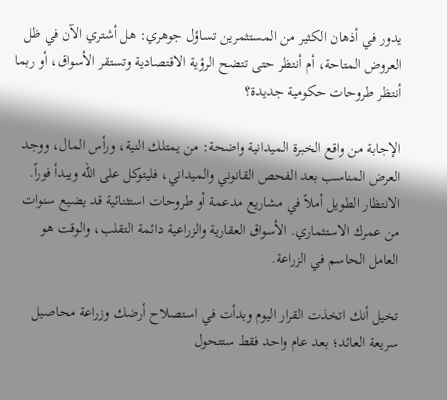يدور في أذهان الكثير من المستثمرين تساؤل جوهري: هل أشتري الآن في ظل العروض المتاحة، أم أنتظر حتى تتضح الرؤية الاقتصادية وتستقر الأسواق، أو ربما أنتظر طروحات حكومية جديدة؟

الإجابة من واقع الخبرة الميدانية واضحة: من يمتلك النية، ورأس المال، ووجد العرض المناسب بعد الفحص القانوني والميداني، فليتوكل على الله ويبدأ فوراً. الانتظار الطويل أملاً في مشاريع مدعمة أو طروحات استثنائية قد يضيع سنوات من عمرك الاستثماري. الأسواق العقارية والزراعية دائمة التقلب، والوقت هو العامل الحاسم في الزراعة.

تخيل أنك اتخذت القرار اليوم وبدأت في استصلاح أرضك وزراعة محاصيل سريعة العائد؛ بعد عام واحد فقط ستتحول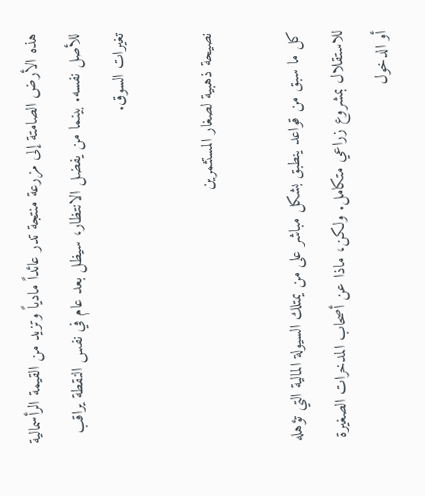هذه الأرض الصامتة إلى مزرعة منتجة تدر عائداً مادياً وتزيد من القيمة الرأسمالية للأصل نفسه. بينما من يفضل الانتظار، سيظل بعد عام في نفس النقطة يراقب تغيرات السوق.

نصيحة ذهبية لصغار المستثمرين

كل ما سبق من قواعد ينطبق بشكل مباشر على من يمتلك السيولة المالية التي تؤهله للاستقلال بمشروع زراعي متكامل. ولكن، ماذا عن أصحاب المدخرات الصغيرة أو الدخول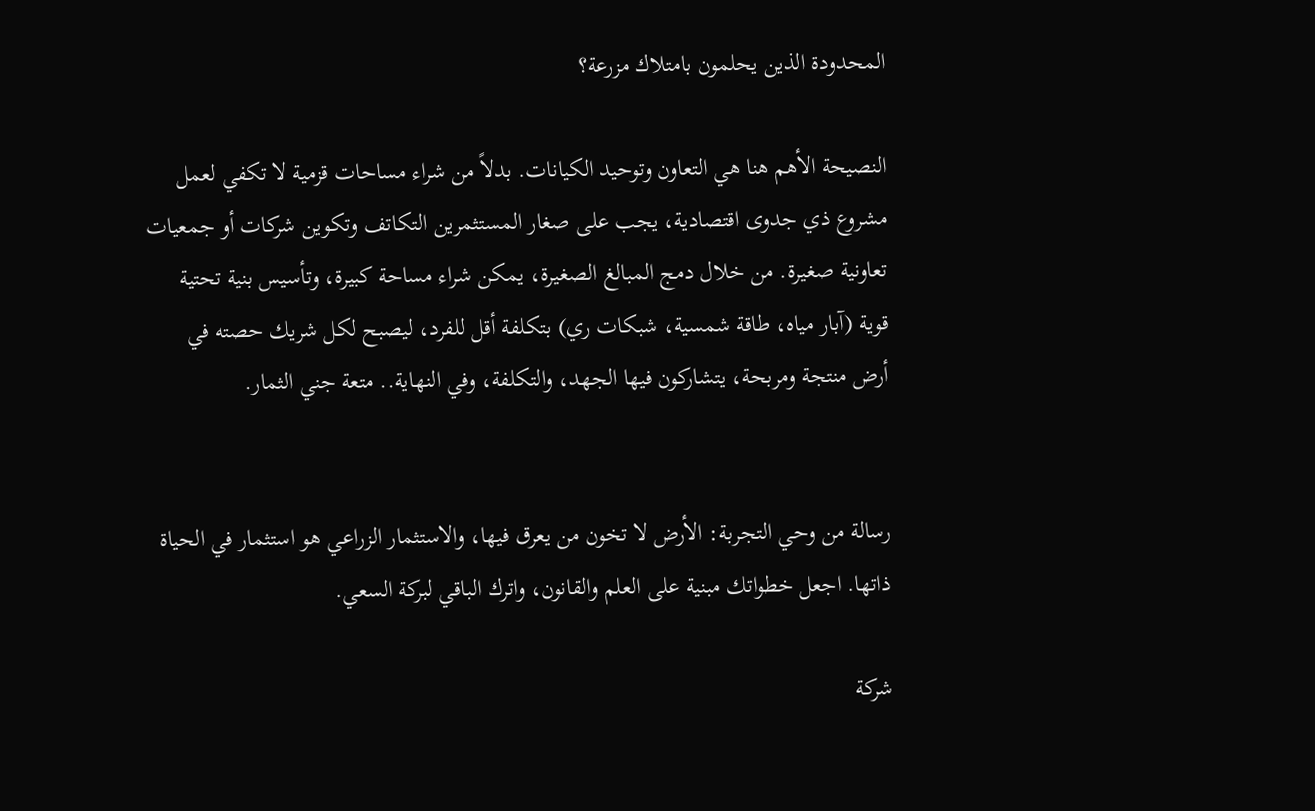المحدودة الذين يحلمون بامتلاك مزرعة؟

النصيحة الأهم هنا هي التعاون وتوحيد الكيانات. بدلاً من شراء مساحات قزمية لا تكفي لعمل مشروع ذي جدوى اقتصادية، يجب على صغار المستثمرين التكاتف وتكوين شركات أو جمعيات تعاونية صغيرة. من خلال دمج المبالغ الصغيرة، يمكن شراء مساحة كبيرة، وتأسيس بنية تحتية قوية (آبار مياه، طاقة شمسية، شبكات ري) بتكلفة أقل للفرد، ليصبح لكل شريك حصته في أرض منتجة ومربحة، يتشاركون فيها الجهد، والتكلفة، وفي النهاية.. متعة جني الثمار.


رسالة من وحي التجربة: الأرض لا تخون من يعرق فيها، والاستثمار الزراعي هو استثمار في الحياة ذاتها. اجعل خطواتك مبنية على العلم والقانون، واترك الباقي لبركة السعي.

شركة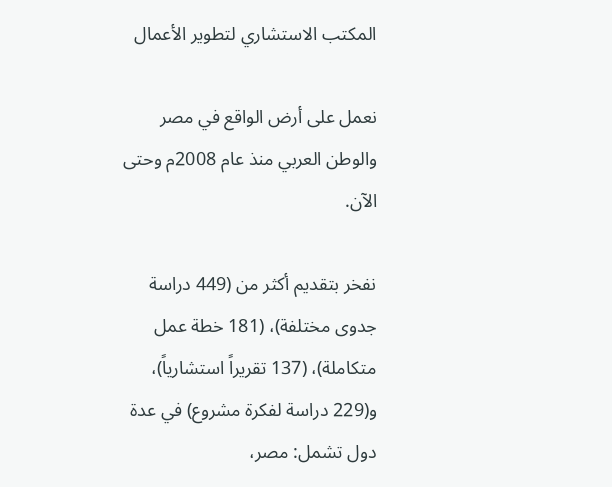المكتب الاستشاري لتطوير الأعمال

نعمل على أرض الواقع في مصر والوطن العربي منذ عام 2008م وحتى الآن.

نفخر بتقديم أكثر من (449 دراسة جدوى مختلفة)، (181 خطة عمل متكاملة)، (137 تقريراً استشارياً)، و(229 دراسة لفكرة مشروع) في عدة دول تشمل: مصر،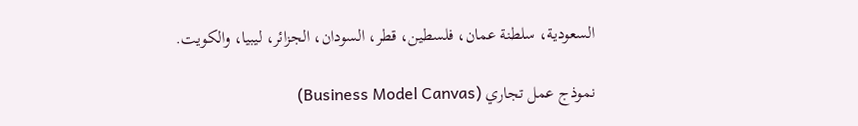السعودية، سلطنة عمان، فلسطين، قطر، السودان، الجزائر، ليبيا، والكويت.

نموذج عمل تجاري (Business Model Canvas)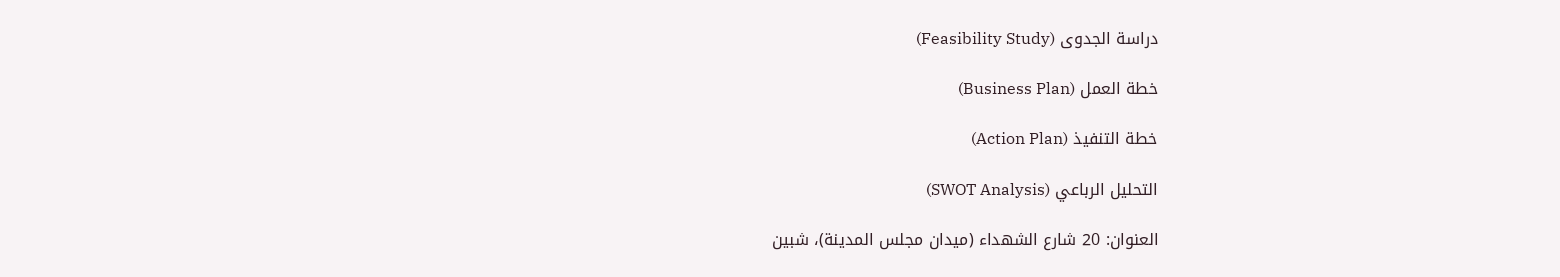دراسة الجدوى (Feasibility Study)

خطة العمل (Business Plan)

خطة التنفيذ (Action Plan)

التحليل الرباعي (SWOT Analysis)

العنوان: 20 شارع الشهداء (ميدان مجلس المدينة)، شبين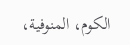الكوم، المنوفية،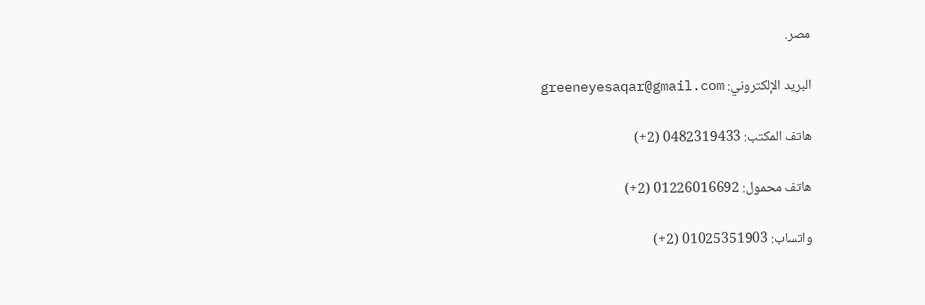مصر.

البريد الإلكتروني: greeneyesaqar@gmail.com

هاتف المكتب: 0482319433 (2+)

هاتف محمول: 01226016692 (2+)

واتساب: 01025351903 (2+)